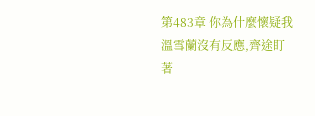第483章 你為什麼懷疑我
溫雪蘭沒有反應,齊途盯著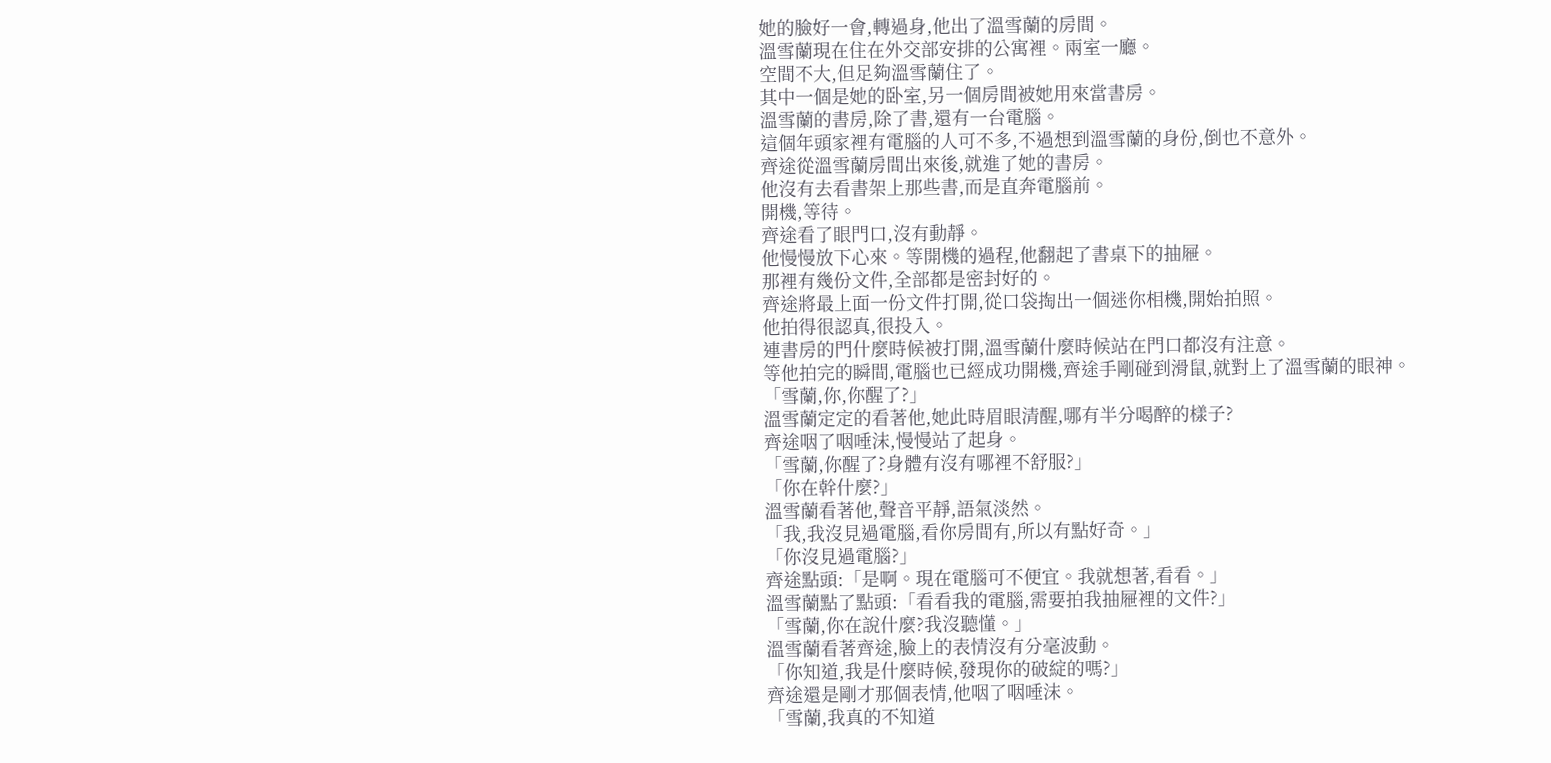她的臉好一會,轉過身,他出了溫雪蘭的房間。
溫雪蘭現在住在外交部安排的公寓裡。兩室一廳。
空間不大,但足夠溫雪蘭住了。
其中一個是她的卧室,另一個房間被她用來當書房。
溫雪蘭的書房,除了書,還有一台電腦。
這個年頭家裡有電腦的人可不多,不過想到溫雪蘭的身份,倒也不意外。
齊途從溫雪蘭房間出來後,就進了她的書房。
他沒有去看書架上那些書,而是直奔電腦前。
開機,等待。
齊途看了眼門口,沒有動靜。
他慢慢放下心來。等開機的過程,他翻起了書桌下的抽屜。
那裡有幾份文件,全部都是密封好的。
齊途將最上面一份文件打開,從口袋掏出一個迷你相機,開始拍照。
他拍得很認真,很投入。
連書房的門什麼時候被打開,溫雪蘭什麼時候站在門口都沒有注意。
等他拍完的瞬間,電腦也已經成功開機,齊途手剛碰到滑鼠,就對上了溫雪蘭的眼神。
「雪蘭,你,你醒了?」
溫雪蘭定定的看著他,她此時眉眼清醒,哪有半分喝醉的樣子?
齊途咽了咽唾沫,慢慢站了起身。
「雪蘭,你醒了?身體有沒有哪裡不舒服?」
「你在幹什麼?」
溫雪蘭看著他,聲音平靜,語氣淡然。
「我,我沒見過電腦,看你房間有,所以有點好奇。」
「你沒見過電腦?」
齊途點頭:「是啊。現在電腦可不便宜。我就想著,看看。」
溫雪蘭點了點頭:「看看我的電腦,需要拍我抽屜裡的文件?」
「雪蘭,你在說什麼?我沒聽懂。」
溫雪蘭看著齊途,臉上的表情沒有分毫波動。
「你知道,我是什麼時候,發現你的破綻的嗎?」
齊途還是剛才那個表情,他咽了咽唾沫。
「雪蘭,我真的不知道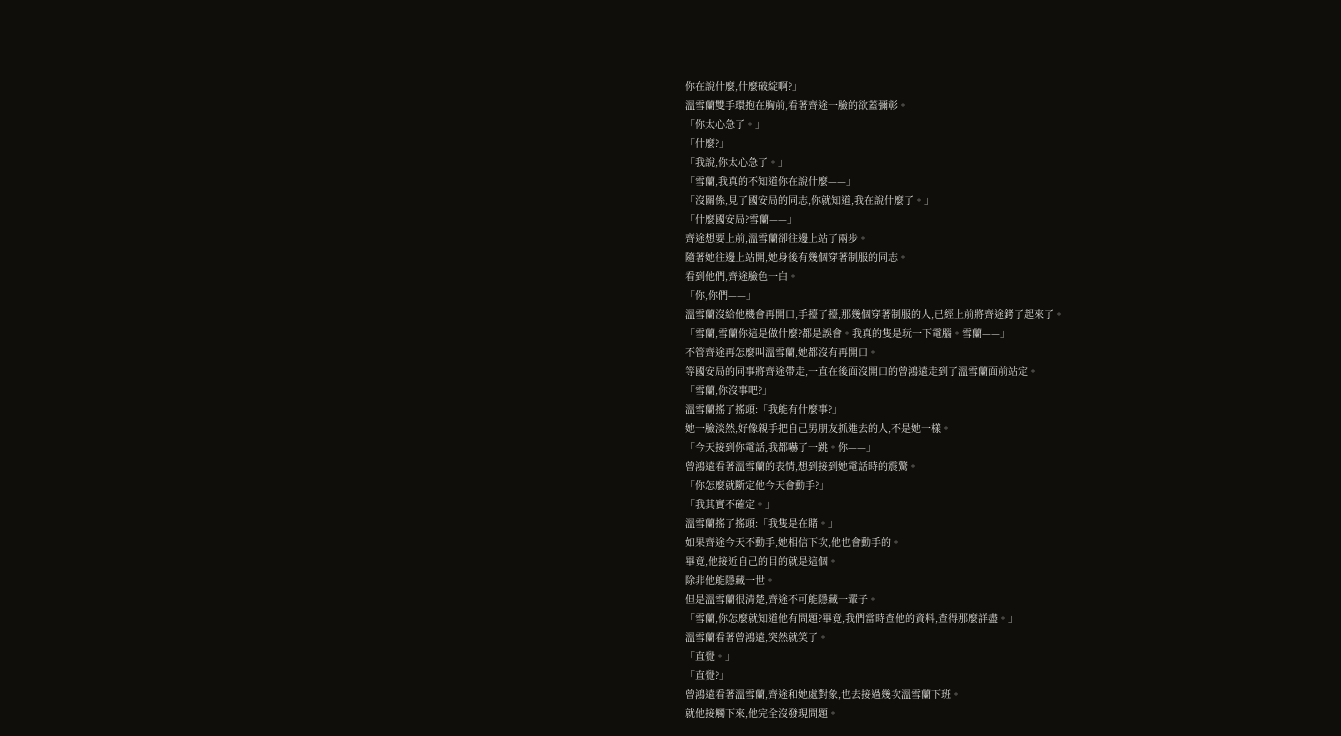你在說什麼,什麼破綻啊?」
溫雪蘭雙手環抱在胸前,看著齊途一臉的欲蓋彌彰。
「你太心急了。」
「什麼?」
「我說,你太心急了。」
「雪蘭,我真的不知道你在說什麼——」
「沒關係,見了國安局的同志,你就知道,我在說什麼了。」
「什麼國安局?雪蘭——」
齊途想要上前,溫雪蘭卻往邊上站了兩步。
隨著她往邊上站開,她身後有幾個穿著制服的同志。
看到他們,齊途臉色一白。
「你,你們——」
溫雪蘭沒給他機會再開口,手擡了擡,那幾個穿著制服的人,已經上前將齊途銬了起來了。
「雪蘭,雪蘭你這是做什麼?都是誤會。我真的隻是玩一下電腦。雪蘭——」
不管齊途再怎麼叫溫雪蘭,她都沒有再開口。
等國安局的同事將齊途帶走,一直在後面沒開口的曾鴻遠走到了溫雪蘭面前站定。
「雪蘭,你沒事吧?」
溫雪蘭搖了搖頭:「我能有什麼事?」
她一臉淡然,好像親手把自己男朋友抓進去的人,不是她一樣。
「今天接到你電話,我都嚇了一跳。你——」
曾鴻遠看著溫雪蘭的表情,想到接到她電話時的震驚。
「你怎麼就斷定他今天會動手?」
「我其實不確定。」
溫雪蘭搖了搖頭:「我隻是在賭。」
如果齊途今天不動手,她相信下次,他也會動手的。
畢竟,他接近自己的目的就是這個。
除非他能隱藏一世。
但是溫雪蘭很清楚,齊途不可能隱藏一輩子。
「雪蘭,你怎麼就知道他有問題?畢竟,我們當時查他的資料,查得那麼詳盡。」
溫雪蘭看著曾鴻遠,突然就笑了。
「直覺。」
「直覺?」
曾鴻遠看著溫雪蘭,齊途和她處對象,也去接過幾次溫雪蘭下班。
就他接觸下來,他完全沒發現問題。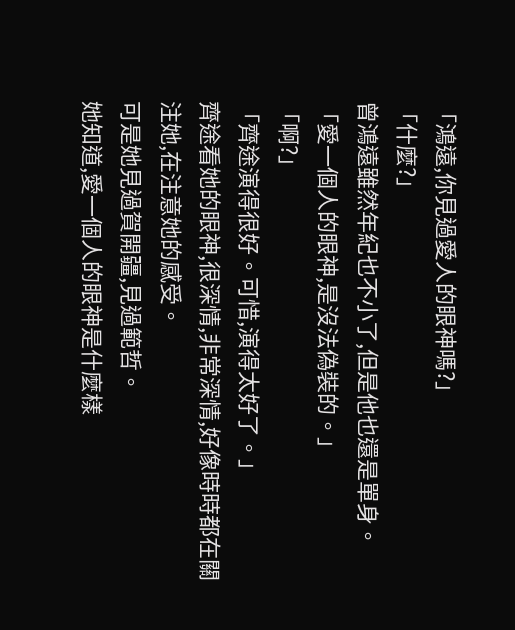「鴻遠,你見過愛人的眼神嗎?」
「什麼?」
曾鴻遠雖然年紀也不小了,但是他也還是單身。
「愛一個人的眼神,是沒法偽裝的。」
「啊?」
「齊途演得很好。可惜,演得太好了。」
齊途看她的眼神,很深情,非常深情,好像時時都在關注她,在注意她的感受。
可是她見過賀開疆,見過範哲。
她知道,愛一個人的眼神是什麼樣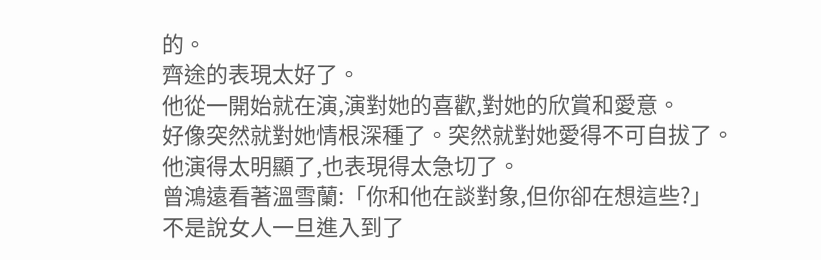的。
齊途的表現太好了。
他從一開始就在演,演對她的喜歡,對她的欣賞和愛意。
好像突然就對她情根深種了。突然就對她愛得不可自拔了。
他演得太明顯了,也表現得太急切了。
曾鴻遠看著溫雪蘭:「你和他在談對象,但你卻在想這些?」
不是說女人一旦進入到了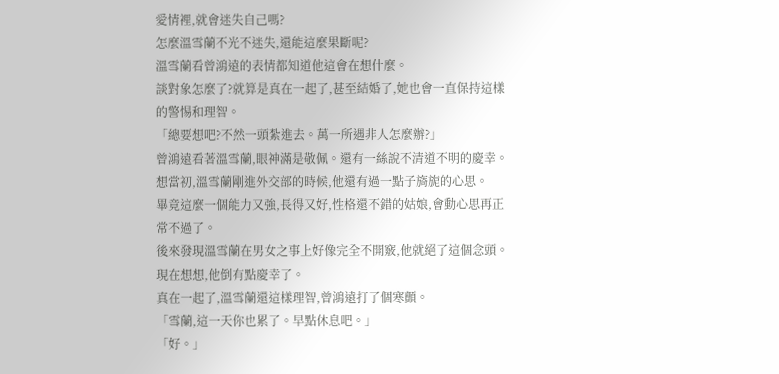愛情裡,就會迷失自己嗎?
怎麼溫雪蘭不光不迷失,還能這麼果斷呢?
溫雪蘭看曾鴻遠的表情都知道他這會在想什麼。
談對象怎麼了?就算是真在一起了,甚至結婚了,她也會一直保持這樣的警惕和理智。
「總要想吧?不然一頭紮進去。萬一所遇非人怎麼辦?」
曾鴻遠看著溫雪蘭,眼神滿是敬佩。還有一絲說不清道不明的慶幸。
想當初,溫雪蘭剛進外交部的時候,他還有過一點子旖旎的心思。
畢竟這麼一個能力又強,長得又好,性格還不錯的姑娘,會動心思再正常不過了。
後來發現溫雪蘭在男女之事上好像完全不開竅,他就絕了這個念頭。
現在想想,他倒有點慶幸了。
真在一起了,溫雪蘭還這樣理智,曾鴻遠打了個寒顫。
「雪蘭,這一天你也累了。早點休息吧。」
「好。」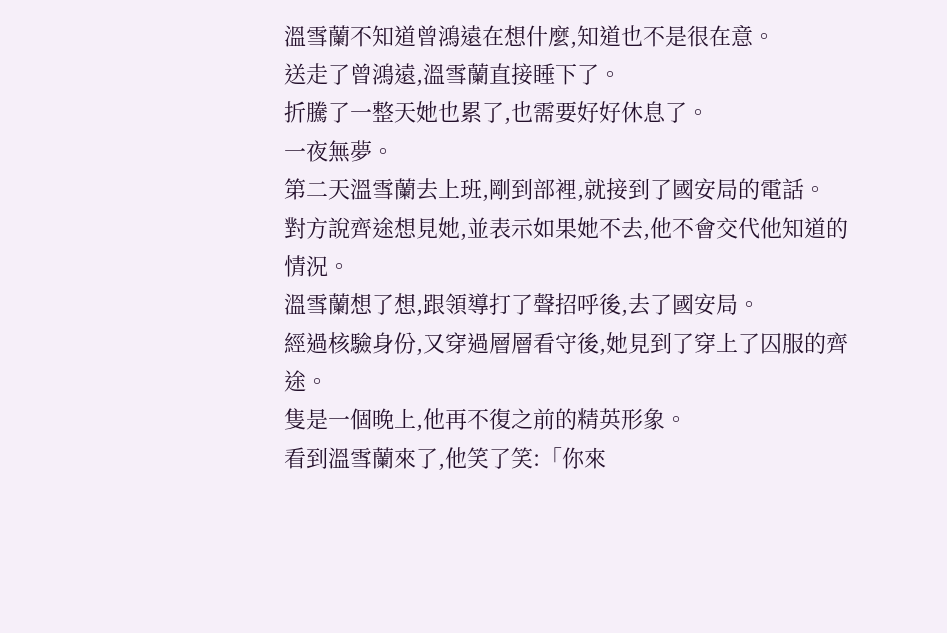溫雪蘭不知道曾鴻遠在想什麼,知道也不是很在意。
送走了曾鴻遠,溫雪蘭直接睡下了。
折騰了一整天她也累了,也需要好好休息了。
一夜無夢。
第二天溫雪蘭去上班,剛到部裡,就接到了國安局的電話。
對方說齊途想見她,並表示如果她不去,他不會交代他知道的情況。
溫雪蘭想了想,跟領導打了聲招呼後,去了國安局。
經過核驗身份,又穿過層層看守後,她見到了穿上了囚服的齊途。
隻是一個晚上,他再不復之前的精英形象。
看到溫雪蘭來了,他笑了笑:「你來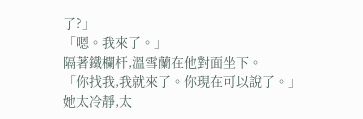了?」
「嗯。我來了。」
隔著鐵欄杆,溫雪蘭在他對面坐下。
「你找我,我就來了。你現在可以說了。」
她太冷靜,太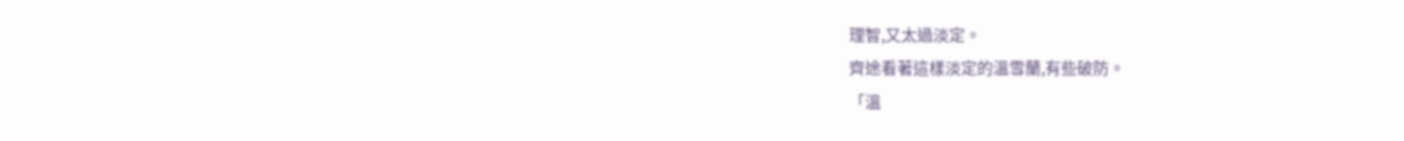理智,又太過淡定。
齊途看著這樣淡定的溫雪蘭,有些破防。
「溫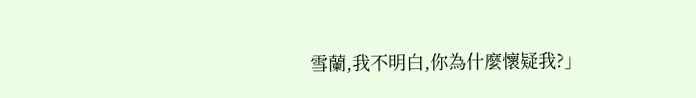雪蘭,我不明白,你為什麼懷疑我?」